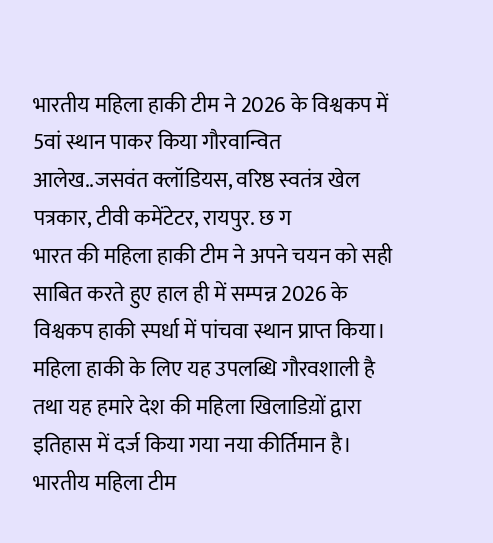भारतीय महिला हाकी टीम ने 2026 के विश्वकप में 5वां स्थान पाकर किया गौरवान्वित
आलेख..जसवंत क्लॉडियस, वरिष्ठ स्वतंत्र खेल पत्रकार, टीवी कमेंटेटर, रायपुर. छ ग
भारत की महिला हाकी टीम ने अपने चयन को सही साबित करते हुए हाल ही में सम्पन्न 2026 के विश्वकप हाकी स्पर्धा में पांचवा स्थान प्राप्त किया। महिला हाकी के लिए यह उपलब्धि गौरवशाली है तथा यह हमारे देश की महिला खिलाडिय़ों द्वारा इतिहास में दर्ज किया गया नया कीर्तिमान है। भारतीय महिला टीम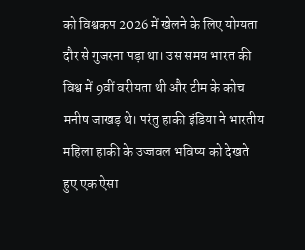को विश्वकप 2026 में खेलने के लिए योग्यता दौर से गुजरना पड़ा था। उस समय भारत की विश्व में 9वीं वरीयता थी और टीम के कोच मनीष जाखड़ थे। परंतु हाकी इंडिया ने भारतीय महिला हाकी के उज्जवल भविष्य को देखते हुए एक ऐसा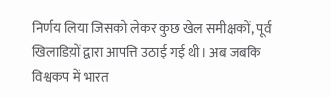निर्णय लिया जिसको लेकर कुछ खेल समीक्षकों, पूर्व खिलाडिय़ों द्वारा आपत्ति उठाई गई थी। अब जबकि विश्वकप में भारत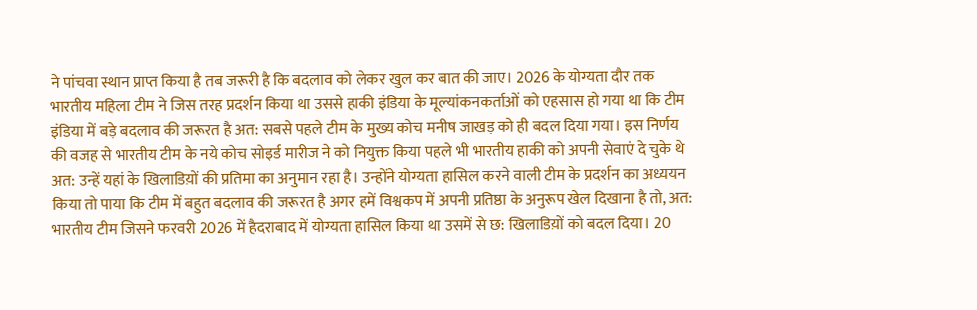ने पांचवा स्थान प्राप्त किया है तब जरूरी है कि बदलाव को लेकर खुल कर बात की जाए। 2026 के योग्यता दौर तक भारतीय महिला टीम ने जिस तरह प्रदर्शन किया था उससे हाकी इंडिया के मूल्यांकनकर्ताओं को एहसास हो गया था कि टीम इंडिया में बड़े बदलाव की जरूरत है अत: सबसे पहले टीम के मुख्य कोच मनीष जाखड़ को ही बदल दिया गया। इस निर्णय की वजह से भारतीय टीम के नये कोच सोइर्ड मारीज ने को नियुक्त किया पहले भी भारतीय हाकी को अपनी सेवाएं दे चुके थे अत: उन्हें यहां के खिलाडिय़ों की प्रतिमा का अनुमान रहा है। उन्होंने योग्यता हासिल करने वाली टीम के प्रदर्शन का अध्ययन किया तो पाया कि टीम में बहुत बदलाव की जरूरत है अगर हमें विश्वकप में अपनी प्रतिष्ठा के अनुरूप खेल दिखाना है तो, अत:
भारतीय टीम जिसने फरवरी 2026 में हैदराबाद में योग्यता हासिल किया था उसमें से छ: खिलाडिय़ों को बदल दिया। 20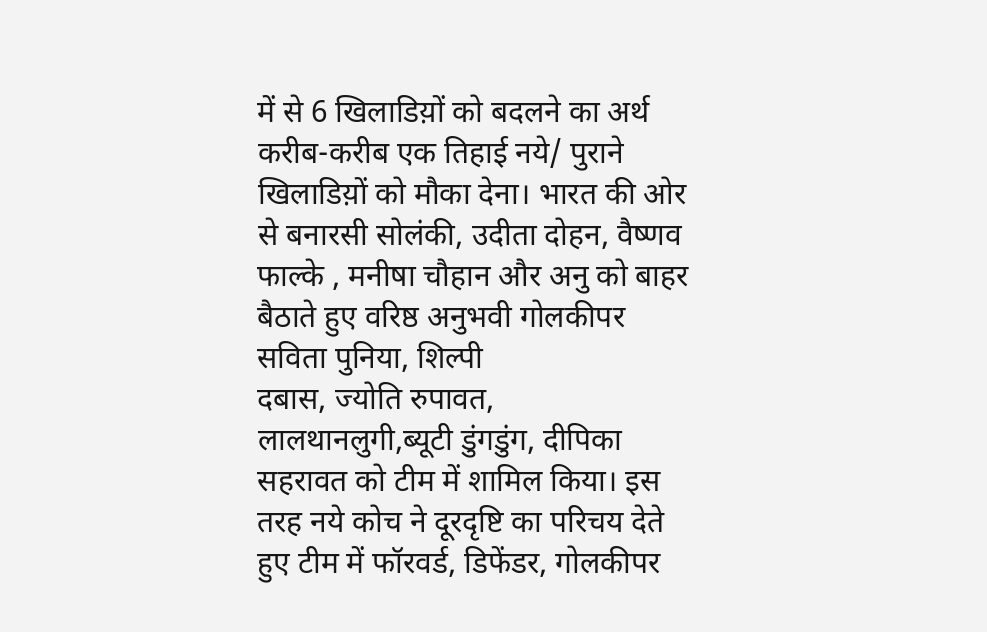में से 6 खिलाडिय़ों को बदलने का अर्थ करीब-करीब एक तिहाई नये/ पुराने खिलाडिय़ों को मौका देना। भारत की ओर से बनारसी सोलंकी, उदीता दोहन, वैष्णव फाल्के , मनीषा चौहान और अनु को बाहर बैठाते हुए वरिष्ठ अनुभवी गोलकीपर सविता पुनिया, शिल्पी
दबास, ज्योति रुपावत,
लालथानलुगी,ब्यूटी डुंगडुंग, दीपिका सहरावत को टीम में शामिल किया। इस तरह नये कोच ने दूरदृष्टि का परिचय देते हुए टीम में फॉरवर्ड, डिफेंडर, गोलकीपर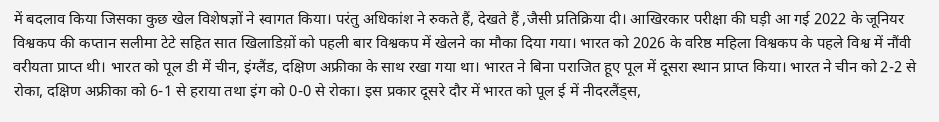में बदलाव किया जिसका कुछ खेल विशेषज्ञों ने स्वागत किया। परंतु अधिकांश ने रुकते हैं, देखते हैं ,जैसी प्रतिक्रिया दी। आखिरकार परीक्षा की घड़ी आ गई 2022 के जूनियर विश्वकप की कप्तान सलीमा टेटे सहित सात खिलाडिय़ों को पहली बार विश्वकप में खेलने का मौका दिया गया। भारत को 2026 के वरिष्ठ महिला विश्वकप के पहले विश्व में नौंवी वरीयता प्राप्त थी। भारत को पूल डी में चीन, इंग्लैंड, दक्षिण अफ्रीका के साथ रखा गया था। भारत ने बिना पराजित हूए पूल में दूसरा स्थान प्राप्त किया। भारत ने चीन को 2-2 से रोका, दक्षिण अफ्रीका को 6-1 से हराया तथा इंग को 0-0 से रोका। इस प्रकार दूसरे दौर में भारत को पूल ई में नीदरलैंड्स,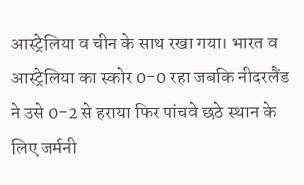आस्ट्रेलिया व चीन के साथ रखा गया। भारत व आस्ट्रेलिया का स्कोर 0-0 रहा जबकि नीदरलैंड ने उसे 0-2 से हराया फिर पांचवे छठे स्थान के लिए जर्मनी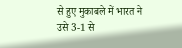से हुए मुकाबले में भारत ने उसे 3-1 से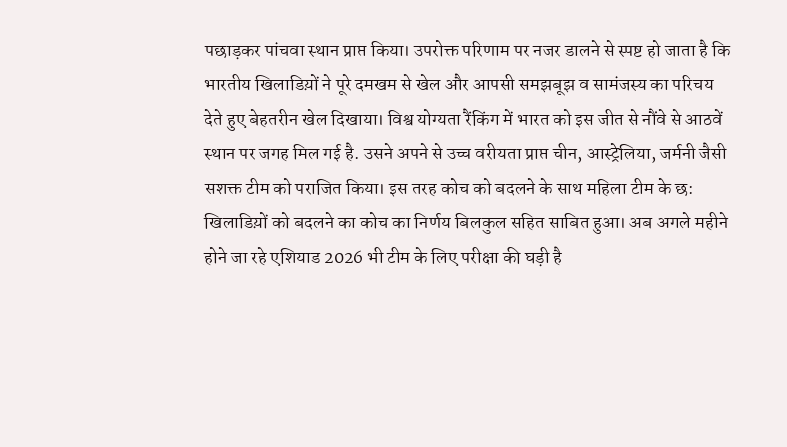पछाड़कर पांचवा स्थान प्राप्त किया। उपरोक्त परिणाम पर नजर डालने से स्पष्ट हो जाता है कि भारतीय खिलाडिय़ों ने पूरे दमखम से खेल और आपसी समझबूझ व सामंजस्य का परिचय देते हुए बेहतरीन खेल दिखाया। विश्व योग्यता रैंकिंग में भारत को इस जीत से नौंवे से आठवें स्थान पर जगह मिल गई है. उसने अपने से उच्च वरीयता प्राप्त चीन, आस्ट्रेलिया, जर्मनी जैसी सशक्त टीम को पराजित किया। इस तरह कोच को बदलने के साथ महिला टीम के छ: खिलाडिय़ों को बदलने का कोच का निर्णय बिलकुल सहित साबित हुआ। अब अगले महीने होने जा रहे एशियाड 2026 भी टीम के लिए परीक्षा की घड़ी है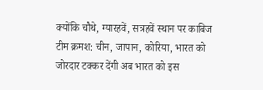क्योंकि चौथे, ग्यारहवें, सत्रहवें स्थान पर काबिज टीम क्रमश: चीन, जापान, कोरिया, भारत को जोरदार टक्कर देंगी अब भारत को इस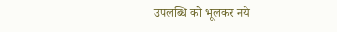उपलब्धि को भूलकर नये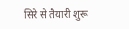सिरे से तैयारी शुरू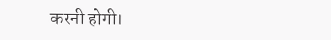करनी होगी।